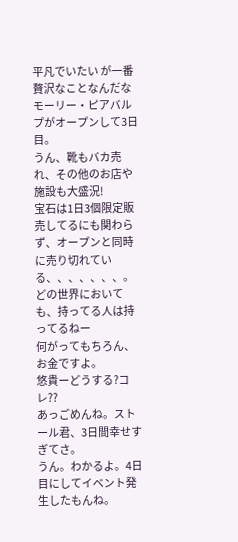平凡でいたい が一番贅沢なことなんだな
モーリー・ピアバルプがオープンして3日目。
うん、靴もバカ売れ、その他のお店や施設も大盛況!
宝石は1日3個限定販売してるにも関わらず、オープンと同時に売り切れている、、、、、、、。
どの世界においても、持ってる人は持ってるねー
何がってもちろん、お金ですよ。
悠貴ーどうする?コレ??
あっごめんね。ストール君、3日間幸せすぎてさ。
うん。わかるよ。4日目にしてイベント発生したもんね。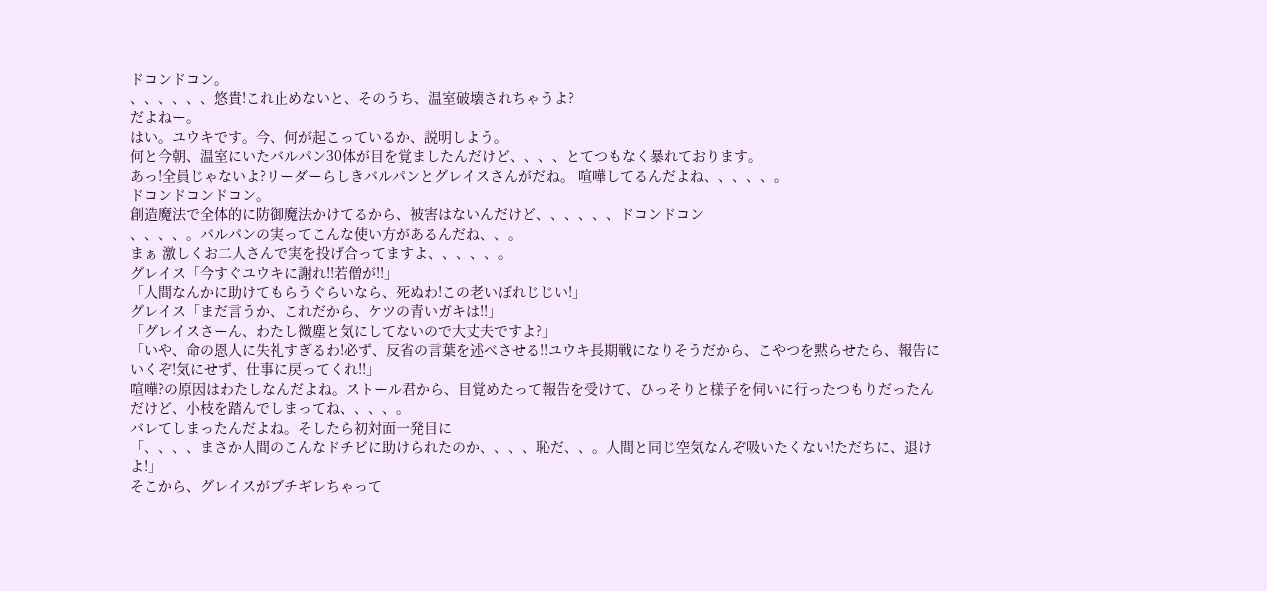ドコンドコン。
、、、、、、悠貴!これ止めないと、そのうち、温室破壊されちゃうよ?
だよねー。
はい。ユウキです。今、何が起こっているか、説明しよう。
何と今朝、温室にいたバルパン30体が目を覚ましたんだけど、、、、とてつもなく暴れております。
あっ!全員じゃないよ?リーダーらしきバルパンとグレイスさんがだね。 喧嘩してるんだよね、、、、、。
ドコンドコンドコン。
創造魔法で全体的に防御魔法かけてるから、被害はないんだけど、、、、、、ドコンドコン
、、、、。バルパンの実ってこんな使い方があるんだね、、。
まぁ 激しくお二人さんで実を投げ合ってますよ、、、、、。
グレイス「今すぐユウキに謝れ!!若僧が!!」
「人間なんかに助けてもらうぐらいなら、死ぬわ!この老いぼれじじい!」
グレイス「まだ言うか、これだから、ケツの青いガキは!!」
「グレイスさーん、わたし微塵と気にしてないので大丈夫ですよ?」
「いや、命の恩人に失礼すぎるわ!必ず、反省の言葉を述べさせる!!ユウキ長期戦になりそうだから、こやつを黙らせたら、報告にいくぞ!気にせず、仕事に戻ってくれ!!」
喧嘩?の原因はわたしなんだよね。ストール君から、目覚めたって報告を受けて、ひっそりと様子を伺いに行ったつもりだったんだけど、小枝を踏んでしまってね、、、、。
バレてしまったんだよね。そしたら初対面一発目に
「、、、、まさか人間のこんなドチビに助けられたのか、、、、恥だ、、。人間と同じ空気なんぞ吸いたくない!ただちに、退けよ!」
そこから、グレイスがブチギレちゃって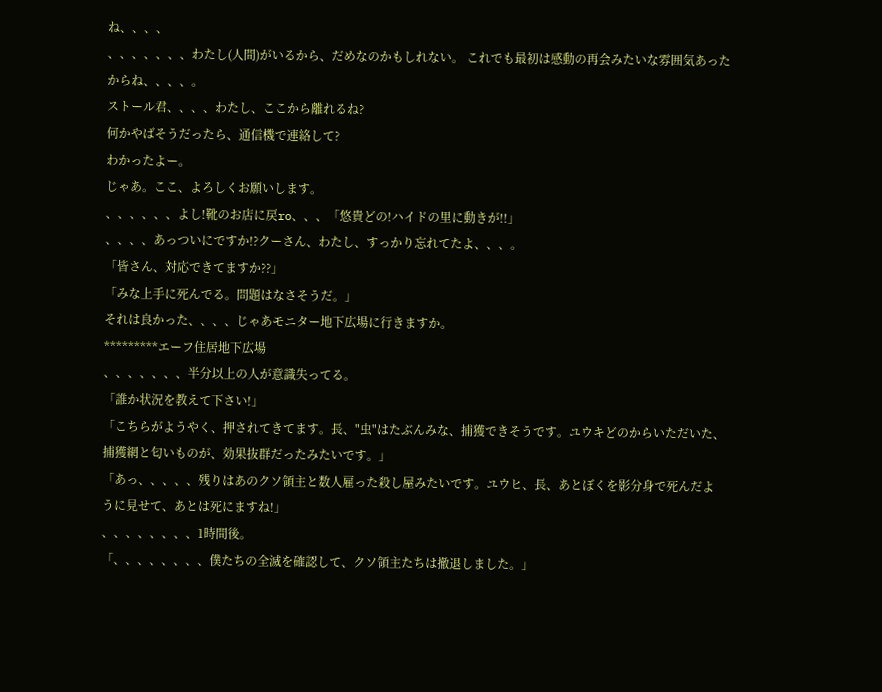ね、、、、
、、、、、、、わたし(人間)がいるから、だめなのかもしれない。 これでも最初は感動の再会みたいな雰囲気あったからね、、、、。
ストール君、、、、わたし、ここから離れるね?
何かやばそうだったら、通信機で連絡して?
わかったよー。
じゃあ。ここ、よろしくお願いします。
、、、、、、よし!靴のお店に戻ro、、、「悠貴どの!ハイドの里に動きが!!」
、、、、あっついにですか!?クーさん、わたし、すっかり忘れてたよ、、、。
「皆さん、対応できてますか??」
「みな上手に死んでる。問題はなさそうだ。」
それは良かった、、、、じゃあモニター地下広場に行きますか。
*********エーフ住居地下広場
、、、、、、、半分以上の人が意識失ってる。
「誰か状況を教えて下さい!」
「こちらがようやく、押されてきてます。長、"虫"はたぶんみな、捕獲できそうです。ユウキどのからいただいた、捕獲網と匂いものが、効果抜群だったみたいです。」
「あっ、、、、、残りはあのクソ領主と数人雇った殺し屋みたいです。ユウヒ、長、あとぼくを影分身で死んだように見せて、あとは死にますね!」
、、、、、、、、1時間後。
「、、、、、、、、僕たちの全滅を確認して、クソ領主たちは撤退しました。」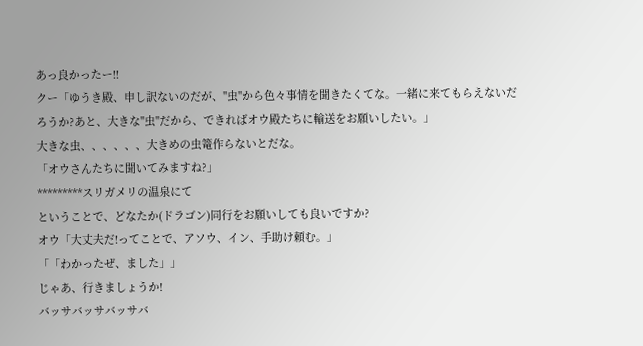あっ良かったー!!
クー「ゆうき殿、申し訳ないのだが、"虫"から色々事情を聞きたくてな。一緒に来てもらえないだろうか?あと、大きな"虫"だから、できればオウ殿たちに輸送をお願いしたい。」
大きな虫、、、、、、大きめの虫篭作らないとだな。
「オウさんたちに聞いてみますね?」
*********スリガメリの温泉にて
ということで、どなたか(ドラゴン)同行をお願いしても良いですか?
オウ「大丈夫だ!ってことで、アソウ、イン、手助け頼む。」
「「わかったぜ、ました」」
じゃあ、行きましょうか!
バッサバッサバッサバ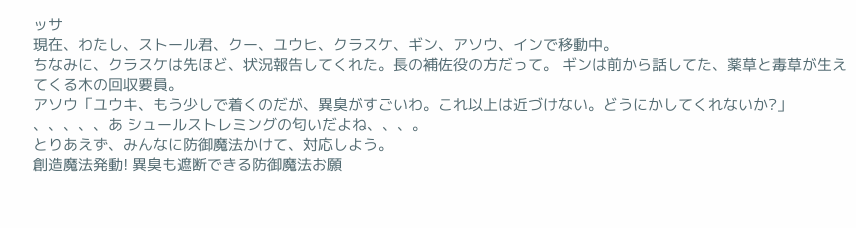ッサ
現在、わたし、ストール君、クー、ユウヒ、クラスケ、ギン、アソウ、インで移動中。
ちなみに、クラスケは先ほど、状況報告してくれた。長の補佐役の方だって。 ギンは前から話してた、薬草と毒草が生えてくる木の回収要員。
アソウ「ユウキ、もう少しで着くのだが、異臭がすごいわ。これ以上は近づけない。どうにかしてくれないか?」
、、、、、あ シュールストレミングの匂いだよね、、、。
とりあえず、みんなに防御魔法かけて、対応しよう。
創造魔法発動! 異臭も遮断できる防御魔法お願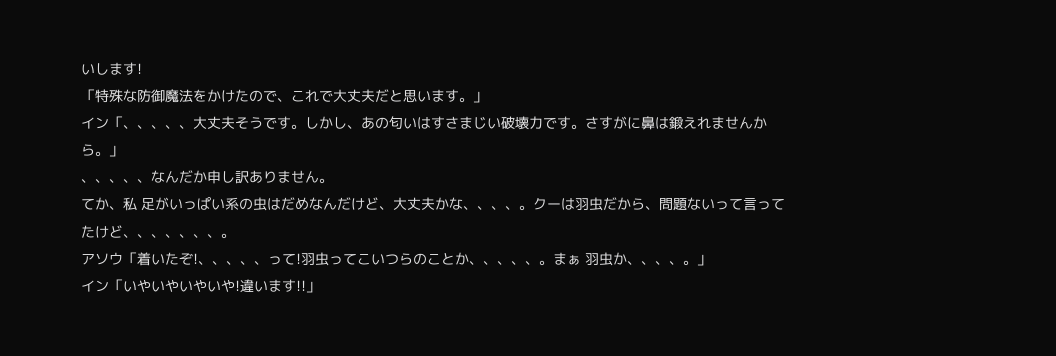いします!
「特殊な防御魔法をかけたので、これで大丈夫だと思います。」
イン「、、、、、大丈夫そうです。しかし、あの匂いはすさまじい破壊力です。さすがに鼻は鍛えれませんから。」
、、、、、なんだか申し訳ありません。
てか、私 足がいっぱい系の虫はだめなんだけど、大丈夫かな、、、、。クーは羽虫だから、問題ないって言ってたけど、、、、、、、。
アソウ「着いたぞ!、、、、、って!羽虫ってこいつらのことか、、、、、。まぁ 羽虫か、、、、。」
イン「いやいやいやいや!違います!!」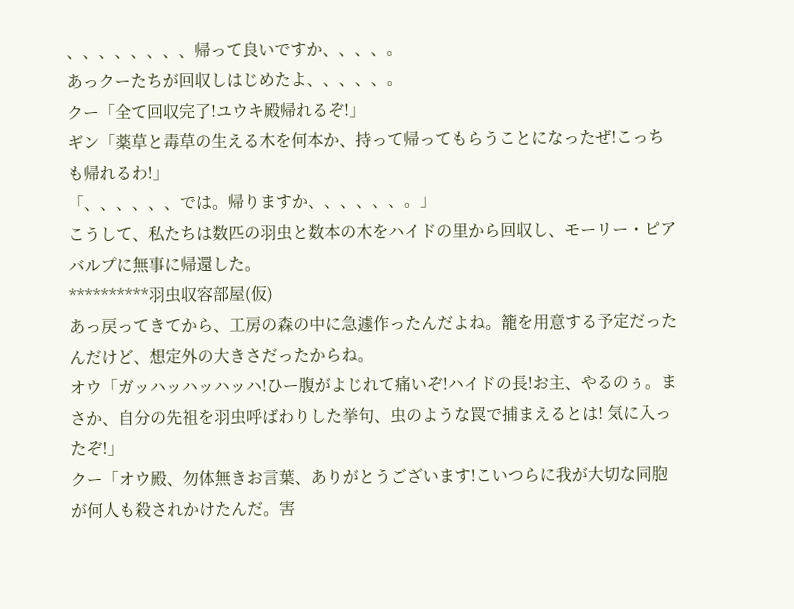、、、、、、、、帰って良いですか、、、、。
あっクーたちが回収しはじめたよ、、、、、。
クー「全て回収完了!ユウキ殿帰れるぞ!」
ギン「薬草と毒草の生える木を何本か、持って帰ってもらうことになったぜ!こっちも帰れるわ!」
「、、、、、、では。帰りますか、、、、、、。」
こうして、私たちは数匹の羽虫と数本の木をハイドの里から回収し、モーリー・ピアバルプに無事に帰還した。
**********羽虫収容部屋(仮)
あっ戻ってきてから、工房の森の中に急遽作ったんだよね。籠を用意する予定だったんだけど、想定外の大きさだったからね。
オウ「ガッハッハッハッハ!ひー腹がよじれて痛いぞ!ハイドの長!お主、やるのぅ。まさか、自分の先祖を羽虫呼ばわりした挙句、虫のような罠で捕まえるとは! 気に入ったぞ!」
クー「オウ殿、勿体無きお言葉、ありがとうございます!こいつらに我が大切な同胞が何人も殺されかけたんだ。害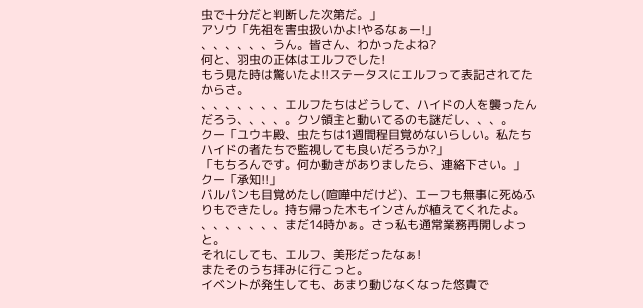虫で十分だと判断した次第だ。」
アソウ「先祖を害虫扱いかよ!やるなぁー!」
、、、、、、うん。皆さん、わかったよね?
何と、羽虫の正体はエルフでした!
もう見た時は驚いたよ!!ステータスにエルフって表記されてたからさ。
、、、、、、、エルフたちはどうして、ハイドの人を襲ったんだろう、、、、。クソ領主と動いてるのも謎だし、、、。
クー「ユウキ殿、虫たちは1週間程目覚めないらしい。私たちハイドの者たちで監視しても良いだろうか?」
「もちろんです。何か動きがありましたら、連絡下さい。」
クー「承知!!」
バルパンも目覚めたし(喧嘩中だけど)、エーフも無事に死ぬふりもできたし。持ち帰った木もインさんが植えてくれたよ。
、、、、、、、まだ14時かぁ。さっ私も通常業務再開しよっと。
それにしても、エルフ、美形だったなぁ!
またそのうち拝みに行こっと。
イベントが発生しても、あまり動じなくなった悠貴で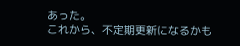あった。
これから、不定期更新になるかも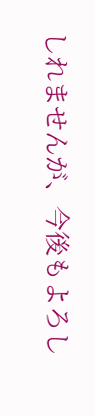しれませんが、今後もよろし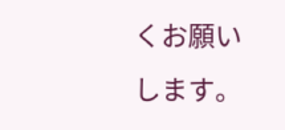くお願いします。